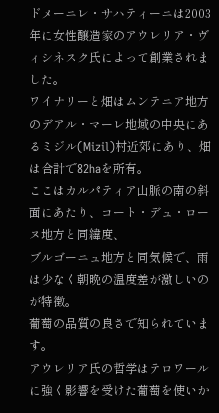ドメーニレ・サハティーニは2003年に女性醸造家のアウレリア・ヴィシネスク氏によって創業されました。
ワイナリーと畑はムンテニア地方のデアル・マーレ地域の中央にあるミジル(Mizil)村近郊にあり、畑は合計で82haを所有。
ここはカルパティア山脈の南の斜面にあたり、コート・デュ・ローヌ地方と同緯度、
ブルゴーニュ地方と同気候で、雨は少なく朝晩の温度差が激しいのが特徴。
葡萄の品質の良さで知られています。
アウレリア氏の哲学はテロワールに強く影響を受けた葡萄を使いか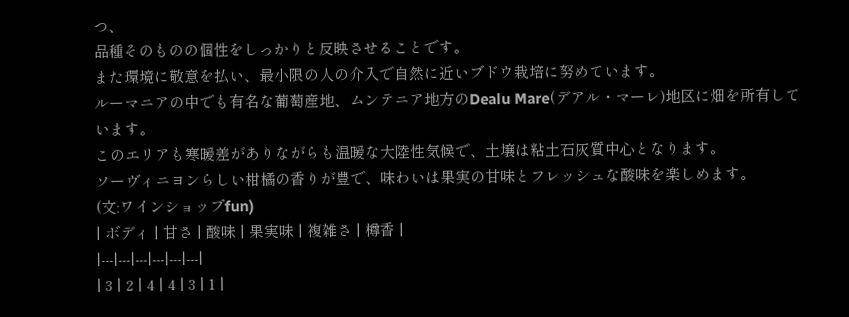つ、
品種そのものの個性をしっかりと反映させることです。
また環境に敬意を払い、最小限の人の介入で自然に近いブドウ栽培に努めています。
ルーマニアの中でも有名な葡萄産地、ムンテニア地方のDealu Mare(デアル・マーレ)地区に畑を所有しています。
このエリアも寒暖差がありながらも温暖な大陸性気候で、土壌は粘土石灰質中心となります。
ソーヴィニヨンらしい柑橘の香りが豊で、味わいは果実の甘味とフレッシュな酸味を楽しめます。
(文:ワインショップfun)
| ボディ | 甘さ | 酸味 | 果実味 | 複雑さ | 樽香 |
|---|---|---|---|---|---|
| 3 | 2 | 4 | 4 | 3 | 1 |